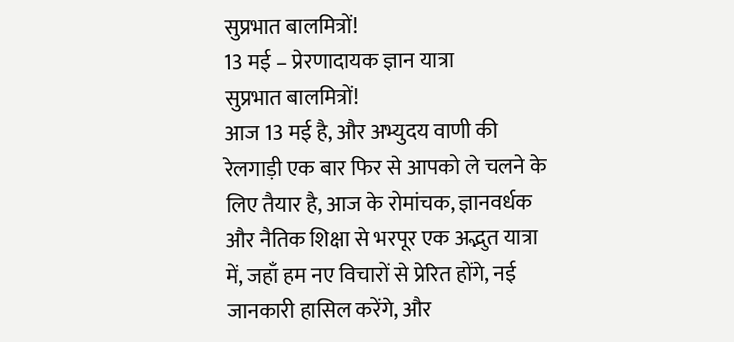सुप्रभात बालमित्रों!
13 मई – प्रेरणादायक ज्ञान यात्रा
सुप्रभात बालमित्रों!
आज 13 मई है, और अभ्युदय वाणी की रेलगाड़ी एक बार फिर से आपको ले चलने के लिए तैयार है, आज के रोमांचक, ज्ञानवर्धक और नैतिक शिक्षा से भरपूर एक अद्भुत यात्रा में, जहाँ हम नए विचारों से प्रेरित होंगे, नई जानकारी हासिल करेंगे, और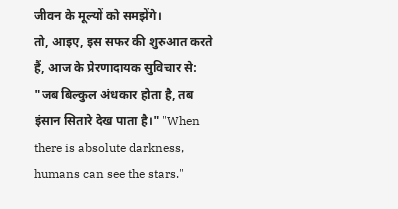जीवन के मूल्यों को समझेंगे।
तो, आइए, इस सफर की शुरुआत करते हैं, आज के प्रेरणादायक सुविचार से: "जब बिल्कुल अंधकार होता है, तब इंसान सितारे देख पाता है।" "When there is absolute darkness, humans can see the stars."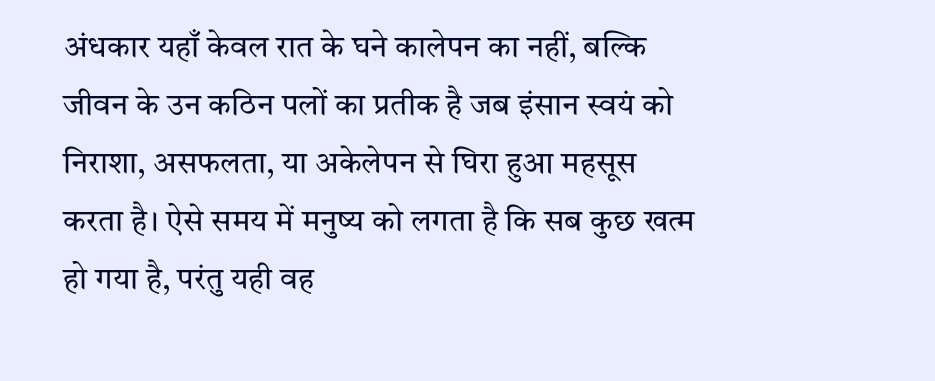अंधकार यहाँ केवल रात के घने कालेपन का नहीं, बल्कि जीवन के उन कठिन पलों का प्रतीक है जब इंसान स्वयं को निराशा, असफलता, या अकेलेपन से घिरा हुआ महसूस करता है। ऐसे समय में मनुष्य को लगता है कि सब कुछ खत्म हो गया है, परंतु यही वह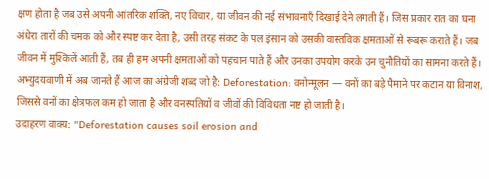क्षण होता है जब उसे अपनी आंतरिक शक्ति, नए विचार, या जीवन की नई संभावनाएँ दिखाई देने लगती हैं। जिस प्रकार रात का घना अंधेरा तारों की चमक को और स्पष्ट कर देता है, उसी तरह संकट के पल इंसान को उसकी वास्तविक क्षमताओं से रूबरू कराते हैं। जब जीवन में मुश्किलें आती हैं, तब ही हम अपनी क्षमताओं को पहचान पाते हैं और उनका उपयोग करके उन चुनौतियों का सामना करते हैं।
अभ्युदयवाणी में अब जानते हैं आज का अंग्रेजी शब्द जो है: Deforestation: वनोन्मूलन — वनों का बड़े पैमाने पर कटान या विनाश, जिससे वनों का क्षेत्रफल कम हो जाता है और वनस्पतियों व जीवों की विविधता नष्ट हो जाती है।
उदाहरण वाक्य: "Deforestation causes soil erosion and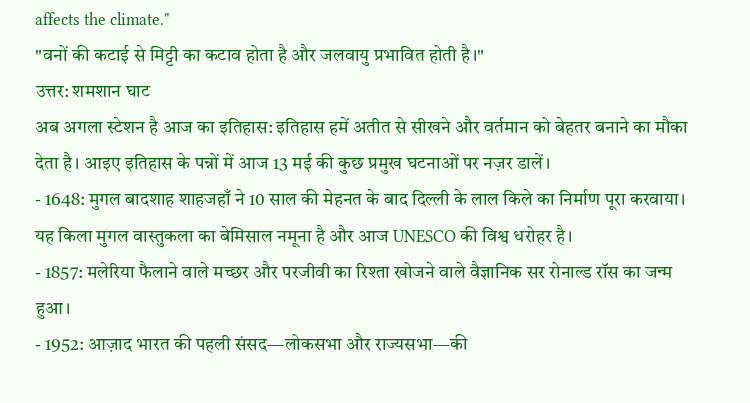affects the climate."
"वनों की कटाई से मिट्टी का कटाव होता है और जलवायु प्रभावित होती है।"
उत्तर: शमशान घाट
अब अगला स्टेशन है आज का इतिहास: इतिहास हमें अतीत से सीखने और वर्तमान को बेहतर बनाने का मौका देता है। आइए इतिहास के पन्नों में आज 13 मई की कुछ प्रमुख घटनाओं पर नज़र डालें।
- 1648: मुगल बादशाह शाहजहाँ ने 10 साल की मेहनत के बाद दिल्ली के लाल किले का निर्माण पूरा करवाया। यह किला मुगल वास्तुकला का बेमिसाल नमूना है और आज UNESCO की विश्व धरोहर है।
- 1857: मलेरिया फैलाने वाले मच्छर और परजीवी का रिश्ता खोजने वाले वैज्ञानिक सर रोनाल्ड रॉस का जन्म हुआ।
- 1952: आज़ाद भारत की पहली संसद—लोकसभा और राज्यसभा—की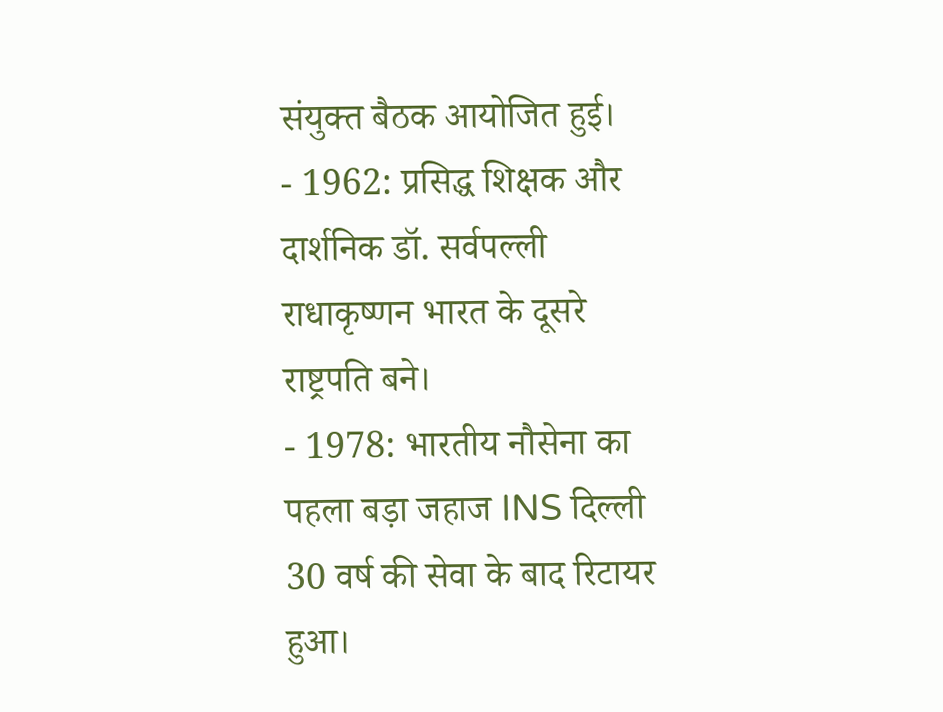संयुक्त बैठक आयोजित हुई।
- 1962: प्रसिद्ध शिक्षक और दार्शनिक डॉ. सर्वपल्ली राधाकृष्णन भारत के दूसरे राष्ट्रपति बने।
- 1978: भारतीय नौसेना का पहला बड़ा जहाज INS दिल्ली 30 वर्ष की सेवा के बाद रिटायर हुआ।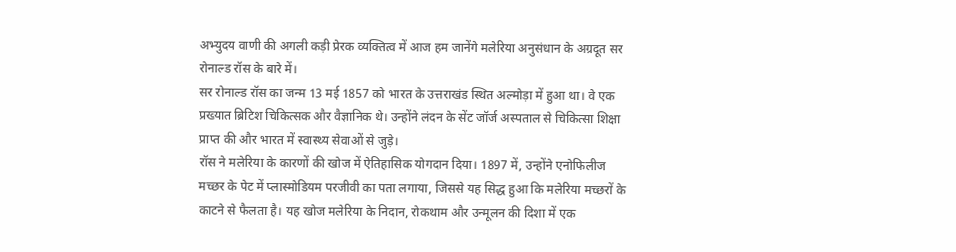अभ्युदय वाणी की अगली कड़ी प्रेरक व्यक्तित्व में आज हम जानेंगे मलेरिया अनुसंधान के अग्रदूत सर रोनाल्ड रॉस के बारे में।
सर रोनाल्ड रॉस का जन्म 13 मई 1857 को भारत के उत्तराखंड स्थित अल्मोड़ा में हुआ था। वे एक प्रख्यात ब्रिटिश चिकित्सक और वैज्ञानिक थे। उन्होंने लंदन के सेंट जॉर्ज अस्पताल से चिकित्सा शिक्षा प्राप्त की और भारत में स्वास्थ्य सेवाओं से जुड़े।
रॉस ने मलेरिया के कारणों की खोज में ऐतिहासिक योगदान दिया। 1897 में, उन्होंने एनोफिलीज मच्छर के पेट में प्लास्मोडियम परजीवी का पता लगाया, जिससे यह सिद्ध हुआ कि मलेरिया मच्छरों के काटने से फैलता है। यह खोज मलेरिया के निदान, रोकथाम और उन्मूलन की दिशा में एक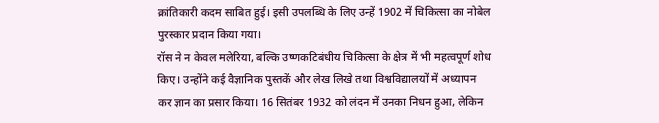क्रांतिकारी कदम साबित हुई। इसी उपलब्धि के लिए उन्हें 1902 में चिकित्सा का नोबेल पुरस्कार प्रदान किया गया।
रॉस ने न केवल मलेरिया, बल्कि उष्णकटिबंधीय चिकित्सा के क्षेत्र में भी महत्वपूर्ण शोध किए। उन्होंने कई वैज्ञानिक पुस्तकें और लेख लिखे तथा विश्वविद्यालयों में अध्यापन कर ज्ञान का प्रसार किया। 16 सितंबर 1932 को लंदन में उनका निधन हुआ, लेकिन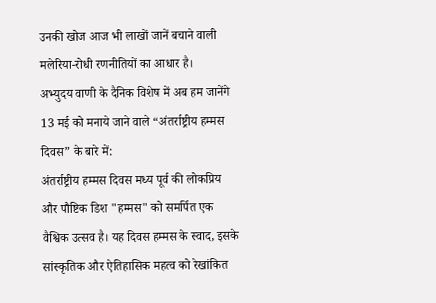उनकी खोज आज भी लाखों जानें बचाने वाली मलेरिया-रोधी रणनीतियों का आधार है।
अभ्युदय वाणी के दैनिक विशेष में अब हम जानेंगे 13 मई को मनाये जाने वाले “अंतर्राष्ट्रीय हम्मस दिवस” के बारे में:
अंतर्राष्ट्रीय हम्मस दिवस मध्य पूर्व की लोकप्रिय और पौष्टिक डिश "हम्मस" को समर्पित एक वैश्विक उत्सव है। यह दिवस हम्मस के स्वाद, इसके सांस्कृतिक और ऐतिहासिक महत्व को रेखांकित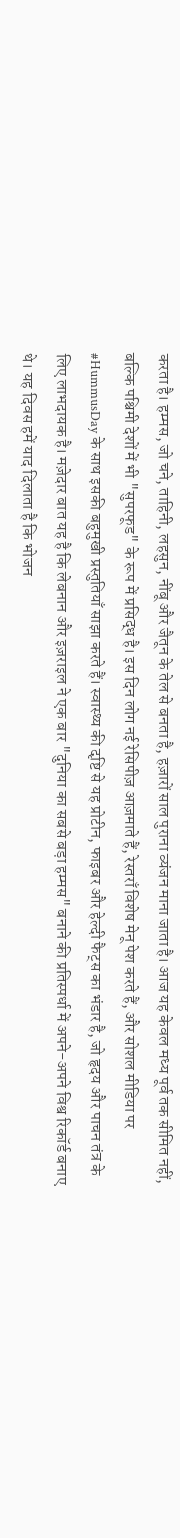करता है। हम्मस, जो चने, ताहिनी, लहसुन, नींबू और जैतून के तेल से बनता है, हज़ारों साल पुराना व्यंजन माना जाता है। आज यह केवल मध्य पूर्व तक सीमित नहीं, बल्कि पश्चिमी देशों में भी "सुपरफूड" के रूप में प्रसिद्ध है। इस दिन लोग नई रेसिपीज़ आज़माते हैं, रेस्तराँ विशेष मेनू पेश करते हैं, और सोशल मीडिया पर #HummusDay के साथ इसकी बहुमुखी प्रस्तुतियाँ साझा करते हैं। स्वास्थ्य की दृष्टि से यह प्रोटीन, फाइबर और हेल्दी फैट्स का भंडार है, जो हृदय और पाचन तंत्र के लिए लाभदायक है। मज़ेदार बात यह है कि लेबनान और इज़राइल ने एक बार "दुनिया का सबसे बड़ा हम्मस" बनाने की प्रतिस्पर्धा में अपने-अपने विश्व रिकॉर्ड बनाए थे। यह दिवस हमें याद दिलाता है कि भोजन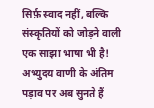सिर्फ़ स्वाद नहीं, बल्कि संस्कृतियों को जोड़ने वाली एक साझा भाषा भी है!
अभ्युदय वाणी के अंतिम पड़ाव पर अब सुनते हैं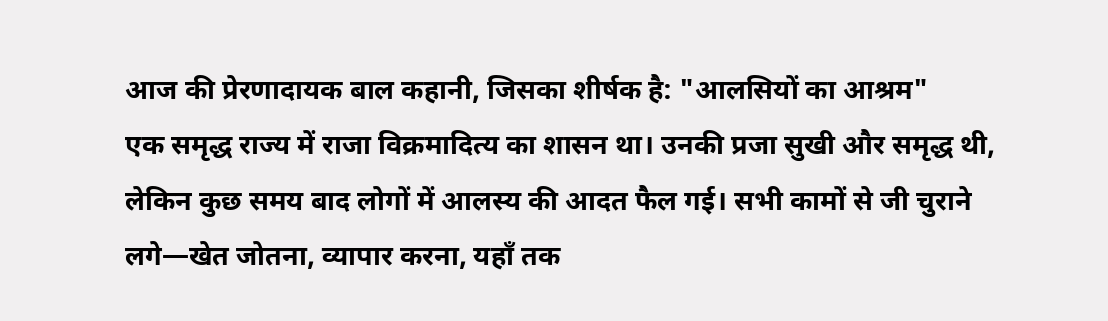आज की प्रेरणादायक बाल कहानी, जिसका शीर्षक है: "आलसियों का आश्रम"
एक समृद्ध राज्य में राजा विक्रमादित्य का शासन था। उनकी प्रजा सुखी और समृद्ध थी, लेकिन कुछ समय बाद लोगों में आलस्य की आदत फैल गई। सभी कामों से जी चुराने लगे—खेत जोतना, व्यापार करना, यहाँ तक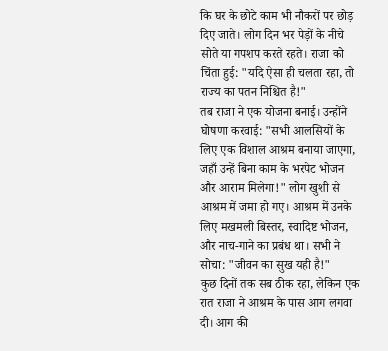कि घर के छोटे काम भी नौकरों पर छोड़ दिए जाते। लोग दिन भर पेड़ों के नीचे सोते या गपशप करते रहते। राजा को चिंता हुई: "यदि ऐसा ही चलता रहा, तो राज्य का पतन निश्चित है!"
तब राजा ने एक योजना बनाई। उन्होंने घोषणा करवाई: "सभी आलसियों के लिए एक विशाल आश्रम बनाया जाएगा, जहाँ उन्हें बिना काम के भरपेट भोजन और आराम मिलेगा!" लोग खुशी से आश्रम में जमा हो गए। आश्रम में उनके लिए मखमली बिस्तर, स्वादिष्ट भोजन, और नाच-गाने का प्रबंध था। सभी ने सोचा: "जीवन का सुख यही है!"
कुछ दिनों तक सब ठीक रहा, लेकिन एक रात राजा ने आश्रम के पास आग लगवा दी। आग की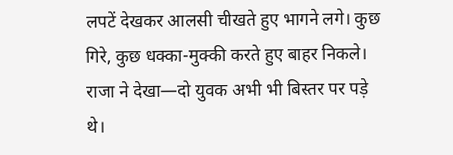लपटें देखकर आलसी चीखते हुए भागने लगे। कुछ गिरे, कुछ धक्का-मुक्की करते हुए बाहर निकले। राजा ने देखा—दो युवक अभी भी बिस्तर पर पड़े थे।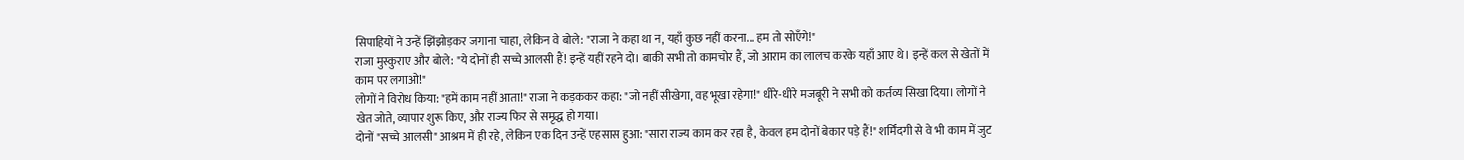सिपाहियों ने उन्हें झिंझोड़कर जगाना चाहा, लेकिन वे बोले: "राजा ने कहा था न, यहाँ कुछ नहीं करना... हम तो सोएँगे!"
राजा मुस्कुराए और बोले: "ये दोनों ही सच्चे आलसी हैं! इन्हें यहीं रहने दो। बाकी सभी तो कामचोर हैं, जो आराम का लालच करके यहाँ आए थे। इन्हें कल से खेतों में काम पर लगाओ!"
लोगों ने विरोध किया: "हमें काम नहीं आता!" राजा ने कड़ककर कहा: "जो नहीं सीखेगा, वह भूखा रहेगा!" धीरे-धीरे मजबूरी ने सभी को कर्तव्य सिखा दिया। लोगों ने खेत जोते, व्यापार शुरू किए, और राज्य फिर से समृद्ध हो गया।
दोनों "सच्चे आलसी" आश्रम में ही रहे, लेकिन एक दिन उन्हें एहसास हुआ: "सारा राज्य काम कर रहा है, केवल हम दोनों बेकार पड़े हैं!" शर्मिंदगी से वे भी काम में जुट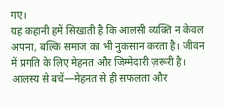गए।
यह कहानी हमें सिखाती है कि आलसी व्यक्ति न केवल अपना, बल्कि समाज का भी नुकसान करता है। जीवन में प्रगति के लिए मेहनत और जिम्मेदारी ज़रूरी है। आलस्य से बचें—मेहनत से ही सफलता और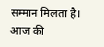सम्मान मिलता है।
आज की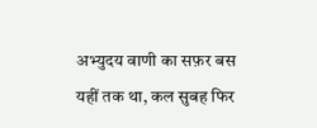अभ्युदय वाणी का सफ़र बस यहीं तक था, कल सुबह फिर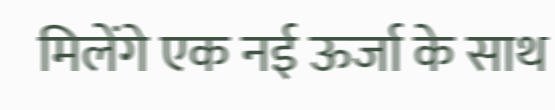मिलेंगे एक नई ऊर्जा के साथ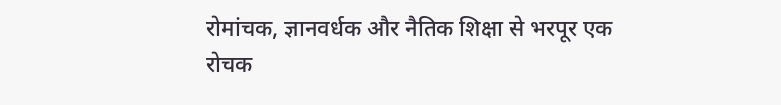रोमांचक, ज्ञानवर्धक और नैतिक शिक्षा से भरपूर एक रोचक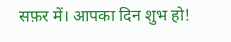सफ़र में। आपका दिन शुभ हो!